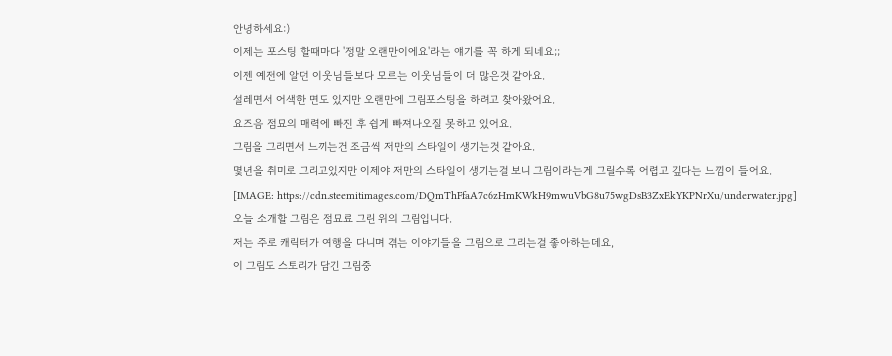안녕하세요:)
이제는 포스팅 할때마다 '정말 오랜만이에요'라는 얘기를 꼭 하게 되네요;;
이젠 예전에 알던 이웃님들보다 모르는 이웃님들이 더 많은것 같아요.
설레면서 어색한 면도 있지만 오랜만에 그림포스팅을 하려고 찾아왔어요.
요즈음 점묘의 매력에 빠진 후 쉽게 빠져나오질 못하고 있어요.
그림을 그리면서 느끼는건 조금씩 저만의 스타일이 생기는것 같아요.
몇년을 취미로 그리고있지만 이제야 저만의 스타일이 생기는걸 보니 그림이라는게 그릴수록 어렵고 깊다는 느낌이 들어요.
[IMAGE: https://cdn.steemitimages.com/DQmThFfaA7c6zHmKWkH9mwuVbG8u75wgDsB3ZxEkYKPNrXu/underwater.jpg]
오늘 소개할 그림은 점묘료 그린 위의 그림입니다.
저는 주로 캐릭터가 여행을 다니며 겪는 이야기들을 그림으로 그리는걸 좋아하는데요,
이 그림도 스토리가 담긴 그림중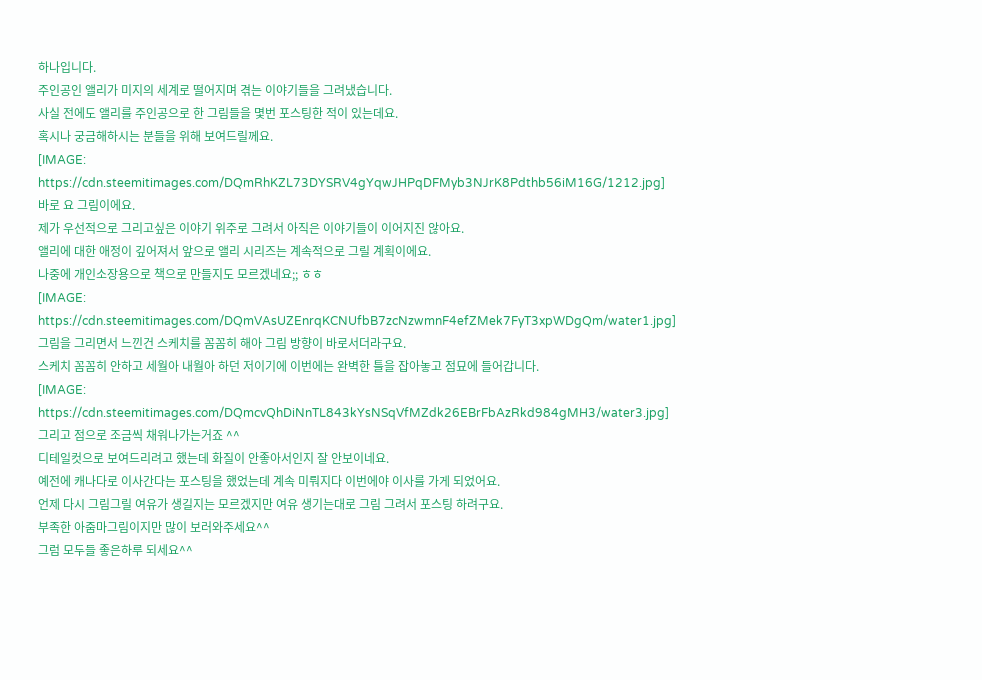하나입니다.
주인공인 앨리가 미지의 세계로 떨어지며 겪는 이야기들을 그려냈습니다.
사실 전에도 앨리를 주인공으로 한 그림들을 몇번 포스팅한 적이 있는데요.
혹시나 궁금해하시는 분들을 위해 보여드릴께요.
[IMAGE: https://cdn.steemitimages.com/DQmRhKZL73DYSRV4gYqwJHPqDFMyb3NJrK8Pdthb56iM16G/1212.jpg]
바로 요 그림이에요.
제가 우선적으로 그리고싶은 이야기 위주로 그려서 아직은 이야기들이 이어지진 않아요.
앨리에 대한 애정이 깊어져서 앞으로 앨리 시리즈는 계속적으로 그릴 계획이에요.
나중에 개인소장용으로 책으로 만들지도 모르겠네요;; ㅎㅎ
[IMAGE: https://cdn.steemitimages.com/DQmVAsUZEnrqKCNUfbB7zcNzwmnF4efZMek7FyT3xpWDgQm/water1.jpg]
그림을 그리면서 느낀건 스케치를 꼼꼼히 해아 그림 방향이 바로서더라구요.
스케치 꼼꼼히 안하고 세월아 내월아 하던 저이기에 이번에는 완벽한 틀을 잡아놓고 점묘에 들어갑니다.
[IMAGE: https://cdn.steemitimages.com/DQmcvQhDiNnTL843kYsNSqVfMZdk26EBrFbAzRkd984gMH3/water3.jpg]
그리고 점으로 조금씩 채워나가는거죠 ^^
디테일컷으로 보여드리려고 했는데 화질이 안좋아서인지 잘 안보이네요.
예전에 캐나다로 이사간다는 포스팅을 했었는데 계속 미뤄지다 이번에야 이사를 가게 되었어요.
언제 다시 그림그릴 여유가 생길지는 모르겠지만 여유 생기는대로 그림 그려서 포스팅 하려구요.
부족한 아줌마그림이지만 많이 보러와주세요^^
그럼 모두들 좋은하루 되세요^^